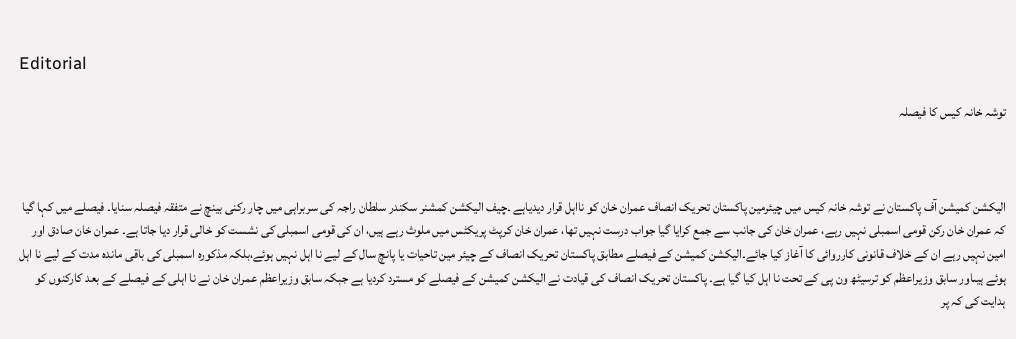Editorial

توشہ خانہ کیس کا فیصلہ



الیکشن کمیشن آف پاکستان نے توشہ خانہ کیس میں چیئرمین پاکستان تحریک انصاف عمران خان کو نااہل قرار دیدیاہے ۔چیف الیکشن کمشنر سکندر سلطان راجہ کی سربراہی میں چار رکنی بینچ نے متفقہ فیصلہ سنایا۔ فیصلے میں کہا گیا کہ عمران خان رکن قومی اسمبلی نہیں رہے، عمران خان کی جانب سے جمع کرایا گیا جواب درست نہیں تھا، عمران خان کرپٹ پریکٹس میں ملوث رہے ہیں، ان کی قومی اسمبلی کی نشست کو خالی قرار دیا جاتا ہے۔ عمران خان صادق اور امین نہیں رہے ان کے خلاف قانونی کارروائی کا آغاز کیا جائے۔الیکشن کمیشن کے فیصلے مطابق پاکستان تحریک انصاف کے چیئر مین تاحیات یا پانچ سال کے لیے نا اہل نہیں ہوئے،بلکہ مذکورہ اسمبلی کی باقی ماندہ مدت کے لیے نا اہل ہوئے ہیںاور سابق وزیراعظم کو ترسیٹھ ون پی کے تحت نا اہل کیا گیا ہے۔ پاکستان تحریک انصاف کی قیادت نے الیکشن کمیشن کے فیصلے کو مسترد کردیا ہے جبکہ سابق وزیراعظم عمران خان نے نا اہلی کے فیصلے کے بعد کارکنوں کو ہدایت کی کہ پر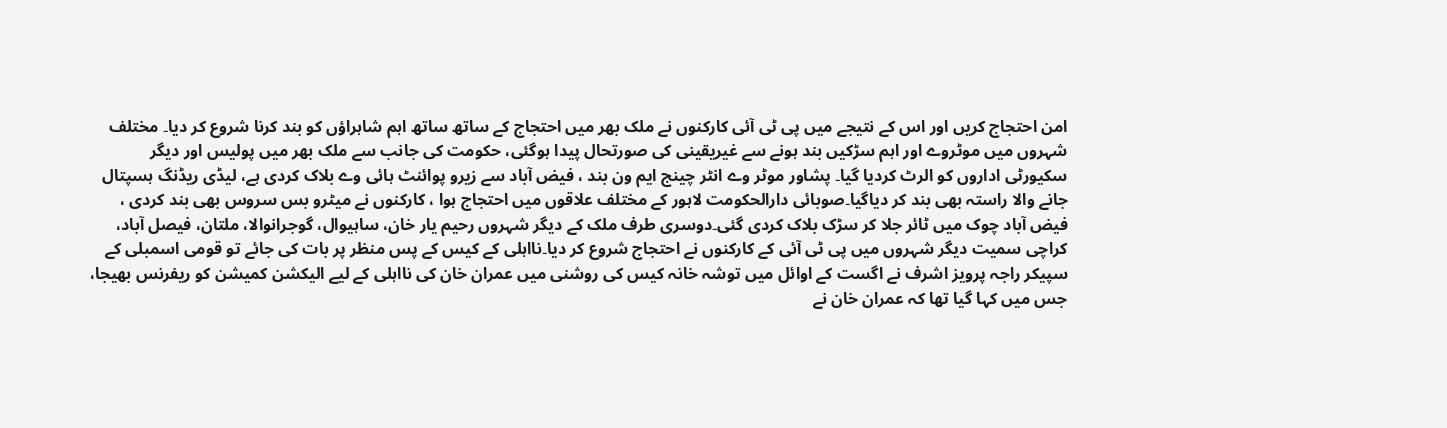امن احتجاج کریں اور اس کے نتیجے میں پی ٹی آئی کارکنوں نے ملک بھر میں احتجاج کے ساتھ ساتھ اہم شاہراؤں کو بند کرنا شروع کر دیا۔ مختلف شہروں میں موٹروے اور اہم سڑکیں بند ہونے سے غیریقینی کی صورتحال پیدا ہوگئی، حکومت کی جانب سے ملک بھر میں پولیس اور دیگر سکیورٹی اداروں کو الرٹ کردیا گیا۔ پشاور موٹر وے انٹر چینج ایم ون بند ، فیض آباد سے زیرو پوائنٹ ہائی وے بلاک کردی ہے، لیڈی ریڈنگ ہسپتال جانے والا راستہ بھی بند کر دیاگیا۔صوبائی دارالحکومت لاہور کے مختلف علاقوں میں احتجاج ہوا ، کارکنوں نے میٹرو بس سروس بھی بند کردی ، فیض آباد چوک میں ٹائر جلا کر سڑک بلاک کردی گئی۔دوسری طرف ملک کے دیگر شہروں رحیم یار خان، ساہیوال، گوجرانوالا، ملتان، فیصل آباد، کراچی سمیت دیگر شہروں میں پی ٹی آئی کے کارکنوں نے احتجاج شروع کر دیا۔نااہلی کے کیس کے پس منظر پر بات کی جائے تو قومی اسمبلی کے سپیکر راجہ پرویز اشرف نے اگست کے اوائل میں توشہ خانہ کیس کی روشنی میں عمران خان کی نااہلی کے لیے الیکشن کمیشن کو ریفرنس بھیجا، جس میں کہا گیا تھا کہ عمران خان نے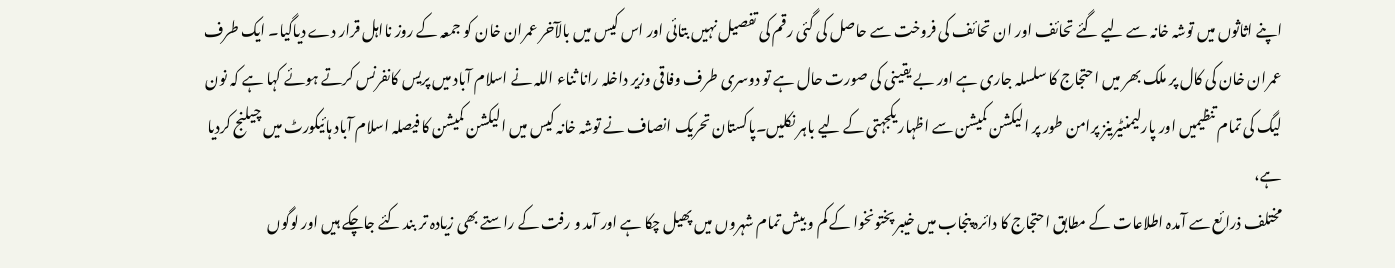اپنے اثاثوں میں توشہ خانہ سے لیے گئے تحائف اور ان تحائف کی فروخت سے حاصل کی گئی رقم کی تفصیل نہیں بتائی اور اس کیس میں بالآخر عمران خان کو جمعہ کے روز نااہل قرار دے دیاگیا۔ ایک طرف عمران خان کی کال پر ملک بھر میں احتجاج کا سلسلہ جاری ہے اور بے یقینی کی صورت حال ہے تو دوسری طرف وفاقی وزیر داخلہ رانا ثناء اللہ نے اسلام آباد میں پریس کانفرنس کرتے ہوئے کہا ہے کہ نون لیگ کی تمام تنظیمیں اور پارلیمنٹیرینز پرامن طور پر الیکشن کمیشن سے اظہار یکجہتی کے لیے باہر نکلیں۔پاکستان تحریک انصاف نے توشہ خانہ کیس میں الیکشن کمیشن کا فیصلہ اسلام آباد ہائیکورٹ میں چیلنج کردیا ہے،
مختلف ذرائع سے آمدہ اطلاعات کے مطابق احتجاج کا دائرہ پنجاب میں خیبر پختونخوا کے کم و بیش تمام شہروں میں پھیل چکا ہے اور آمد و رفت کے راستے بھی زیادہ تر بند کئے جاچکے ہیں اور لوگوں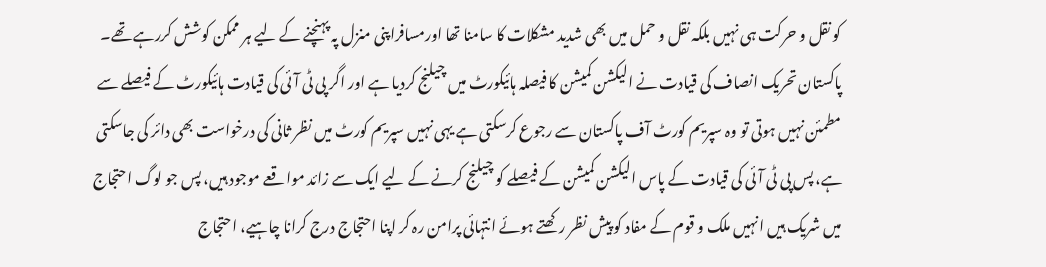کو نقل و حرکت ہی نہیں بلکہ نقل و حمل میں بھی شدید مشکلات کا سامنا تھا اورمسافراپنی منزل پہ پہنچنے کے لیے ہر ممکن کوشش کررہے تھے۔ پاکستان تحریک انصاف کی قیادت نے الیکشن کمیشن کا فیصلہ ہائیکورٹ میں چیلنج کردیا ہے اور اگر پی ٹی آئی کی قیادت ہائیکورٹ کے فیصلے سے مطمئن نہیں ہوتی تو وہ سپریم کورٹ آف پاکستان سے رجوع کرسکتی ہے یہی نہیں سپریم کورٹ میں نظر ثانی کی درخواست بھی دائر کی جاسکتی ہے، پس پی ٹی آئی کی قیادت کے پاس الیکشن کمیشن کے فیصلے کو چیلنج کرنے کے لیے ایک سے زائد مواقعے موجود ہیں، پس جو لوگ احتجاج میں شریک ہیں انہیں ملک و قوم کے مفاد کو پیش نظر رکھتے ہوئے انتہائی پرامن رہ کر اپنا احتجاج درج کرانا چاہیے، احتجاج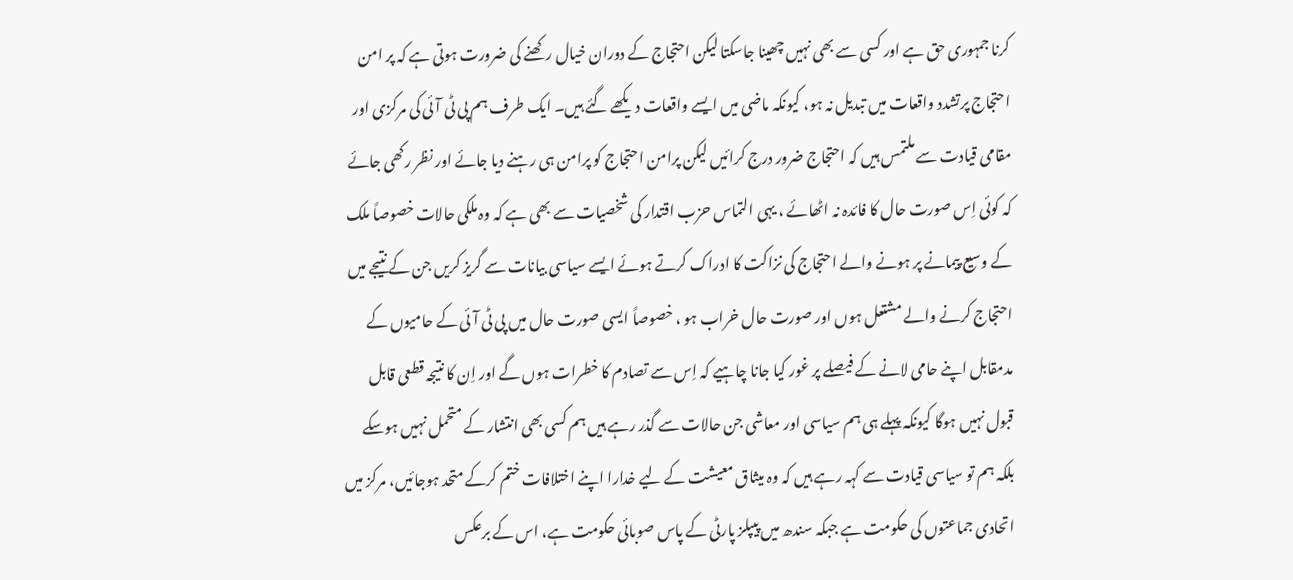کرنا جمہوری حق ہے اور کسی سے بھی نہیں چھینا جاسکتا لیکن احتجاج کے دوران خیال رکھنے کی ضرورت ہوتی ہے کہ پر امن احتجاج پرتشدد واقعات میں تبدیل نہ ہو، کیونکہ ماضی میں ایسے واقعات دیکھے گئے ہیں۔ ایک طرف ہم پی ٹی آئی کی مرکزی اور مقامی قیادت سے ملتمس ہیں کہ احتجاج ضرور درج کرائیں لیکن پرامن احتجاج کو پرامن ہی رہنے دیا جائے اور نظر رکھی جائے کہ کوئی اِس صورت حال کا فائدہ نہ اٹھائے ، یہی التماس حزب اقتدار کی شخصیات سے بھی ہے کہ وہ ملکی حالات خصوصاً ملک کے وسیع پیمانے پر ہونے والے احتجاج کی نزاکت کا ادراک کرتے ہوئے ایسے سیاسی بیانات سے گریز کریں جن کے نتیجے میں احتجاج کرنے والے مشتعل ہوں اور صورت حال خراب ہو ، خصوصاً ایسی صورت حال میں پی ٹی آئی کے حامیوں کے مدمقابل اپنے حامی لانے کے فیصلے پر غور کیا جانا چاہیے کہ اِس سے تصادم کا خطرات ہوں گے اور اِن کا نتیجہ قطعی قابل قبول نہیں ہوگا کیونکہ پہلے ہی ہم سیاسی اور معاشی جن حالات سے گذر رہے ہیں ہم کسی بھی انتشار کے متحمل نہیں ہوسکے بلکہ ہم تو سیاسی قیادت سے کہہ رہے ہیں کہ وہ میثاق معیشت کے لیے خدارا اپنے اختلافات ختم کرکے متحد ہوجائیں، مرکز میں اتحادی جماعتوں کی حکومت ہے جبکہ سندھ میں پیپلز پارٹی کے پاس صوبائی حکومت ہے، اس کے برعکس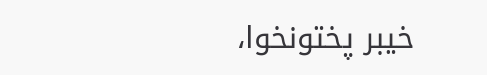خیبر پختونخوا،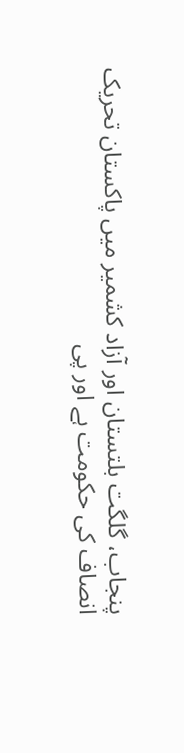پنجاب، گلگت بلتستان اور آزاد کشمیر میں پاکستان تحریک انصاف کی حکومت ہے اور پی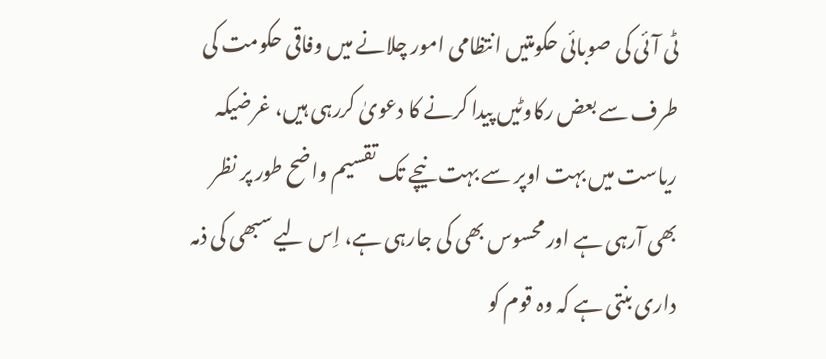ٹی آئی کی صوبائی حکومتیں انتظامی امور چلانے میں وفاقی حکومت کی طرف سے بعض رکاوٹیں پیدا کرنے کا دعویٰ کررہی ہیں، غرضیکہ ریاست میں بہت اوپر سے بہت نیچے تک تقسیم واضح طور پر نظر بھی آرہی ہے اور محسوس بھی کی جارہی ہے، اِس لیے سبھی کی ذمہ داری بنتی ہے کہ وہ قوم کو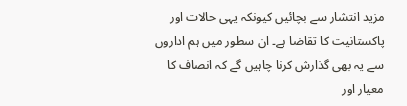مزید انتشار سے بچائیں کیونکہ یہی حالات اور پاکستانیت کا تقاضا ہے۔ ان سطور میں ہم اداروں سے یہ بھی گذارش کرنا چاہیں گے کہ انصاف کا معیار اور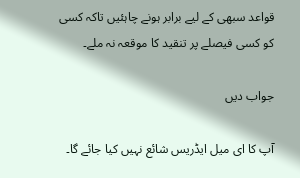قواعد سبھی کے لیے برابر ہونے چاہئیں تاکہ کسی کو کسی فیصلے پر تنقید کا موقعہ نہ ملے۔

جواب دیں

آپ کا ای میل ایڈریس شائع نہیں کیا جائے گا۔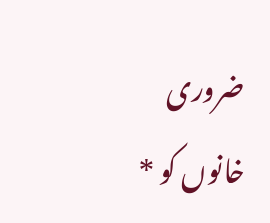ضروری خانوں کو *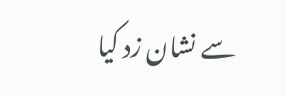سے نشان زد کیا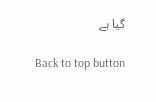گیا ہے

Back to top button